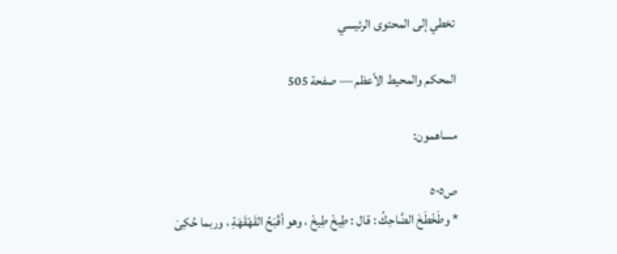تخطي إلى المحتوى الرئيسي

المحكم والمحيط الأعظم — صفحة 505

مساهمون:

ص٥٠٥
* وطَخْطَخَ الضَّاحِكُ : قال : طِيخْ طِيخْ ، وهو أقْبَحُ القَهْقَهَةِ ، وربما حُكِىَ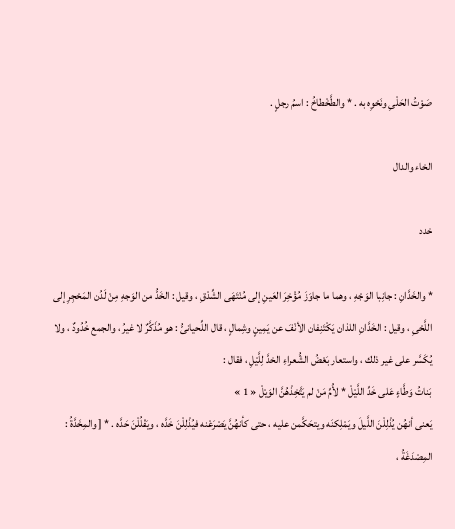صَوْتُ الحَلْىِ ونَحْوِه به . * والطَّخْطاخُ : اسمُ رجلٍ .

الخاء والدال

خدد

* والخَدَّانِ : جانِبا الوَجْهِ ، وهما ما جاوَزَ مُؤْخِرَ العَينِ إلى مُنْتَهَى الشِّدْقِ ، وقيل : الخَدُّ من الوَجهِ مِنْ لَدُن المَحْجِرِ إلى اللَّحْىِ ، وقيل : الخَدَّانِ اللذان يَكْتَنِفان الأنْفَ عن يَمِينٍ وشِمالٍ ، قال اللِّحيانىُّ : هو مُذَكَّرٌ لا غيرُ ، والجمع خُدُودٌ ، ولا يُكَسَّر على غير ذلك ، واستعار بَعْضُ الشُّعراءِ الخدَّ لِلَّيْلِ ، فقال :
بَناتُ وَطَّاءٍ عَلى خَدِّ اللَّيْلْ * لأُمِّ مَنْ لم يَتَّخِذْهُنَّ الوَيْلْ « 1 »
يَعنى أنهُن يُذْلِلْنَ اللَّيلَ ويَمْلِكنَه ويتحَكَّمن عليه ، حتى كأنهُنَّ يَصْرَعْنه فيُذْلِلْنَ خَدَّه ، ويَفْلُلْنَ حَدَّه . * [ والمِخَدَّةُ : المِصْدَغَةُ ،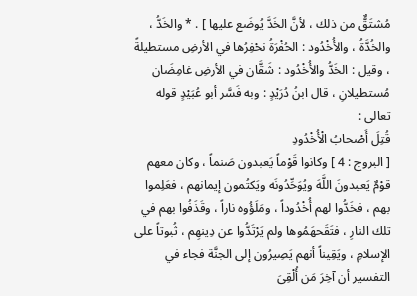مُشتَقٌّ من ذلك ، لأنَّ الخَدَّ يُوضَع عليها ] . * والخَدُّ ، والخُدَّةُ ، والأُخْدُود : الحُفْرَةُ نحْفِرُها في الأرضِ مستطيلةً ، وقيل : الخَدُّ والأُخْدُود : شَقَّان في الأرضِ غامِضَان مُستطيلانِ ، قال ابنُ دُرَيْدٍ : وبه فَسَّر أبو عُبَيْدٍ قوله تعالى :
قُتِلَ أَصْحابُ الْأُخْدُودِ
[ البروج : 4 ] وكانوا قَوْماً يَعبدون صَنماً ، وكان معهم قوْمٌ يَعبدونَ اللَّهَ ويُوَحِّدُونَه ويَكتُمون إيمانهم ، فعَلِموا بهم ، فخَدُّوا لهم أُخْدُوداً ، ومَلَؤُوه ناراً ، وقَذَفُوا بهم في تلك النارِ ، فتَقَحهَمُوها ولم يَرْتَدُّوا عن دِينهِم ، ثُبوتاً على الإسلامِ ، ويَقِيناً أنهم يَصِيرُون إلى الجنَّة فجاء في التفسير أن آخِرَ مَن أُلْقِىَ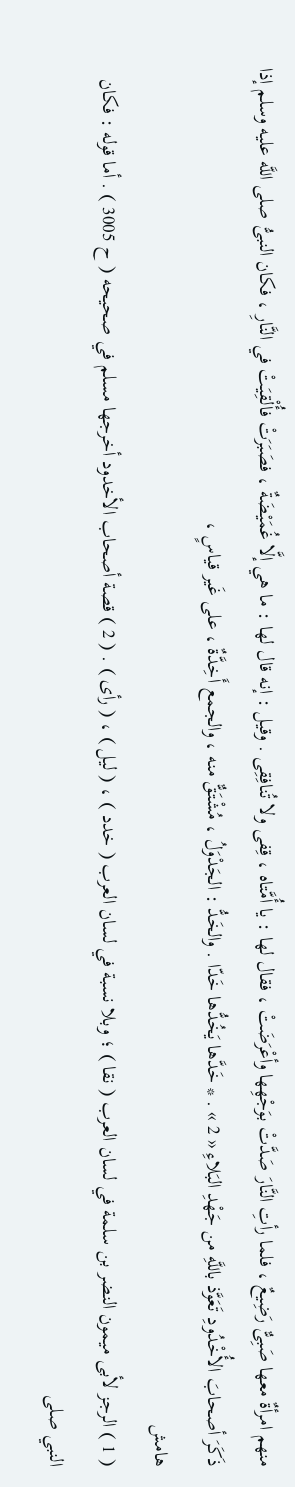منهم امرأةٌ معها صَبِىٌّ رَضِيعٌ ، فلما رأتِ النَّارَ صَدَّتْ بوَجْهِها وأعْرَضَتْ ، فقال لها : يا أُمَّتاه ، قِفى ولا تُنافِقِى . وقيل : إنه قال لها : ما هي إلَّا غُمَيْضَةٌ ، فصَبَرَتْ فأُلْقِيَتْ في النَّارِ ، فكان النبىُّ صلى اللَّه عليه وسلم إذا ذَكَرَ أصحابَ الأُخْدُودِ تَعَوَّذ باللَّهِ من جَهْدِ البَلاءِ « 2 » . * خَدَّها يَخُدُّها خَدّا . والخَدُّ : الجَدْوَلُ ، مُشْتَقٌّ منه ، والجمع أَخِدَّةٌ ، على غَير قياسٍ ،
هامش
( 1 ) الرجز لأبى ميمون النضر بن سلمة في لسان العرب ( نقا ) ؛ وبلا نسبة في لسان العرب ( خدد ) ، ( ليل ) ، ( رأى ) . ( 2 ) قصة أصحاب الأخدود أخرجها مسلم في صحيحه ( ح 3005 ) . أما قوله : فكان النبي صلى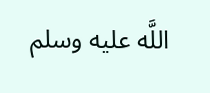اللَّه عليه وسلم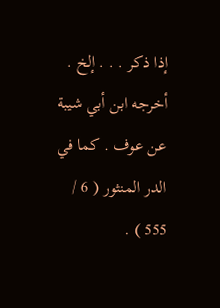إذا ذكر . . . إلخ . أخرجه ابن أبي شيبة عن عوف . كما في الدر المنثور ( 6 / 555 ) .